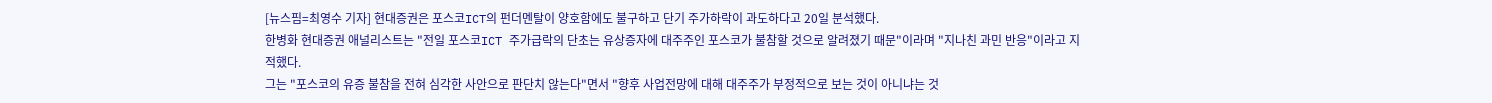[뉴스핌=최영수 기자] 현대증권은 포스코ICT의 펀더멘탈이 양호함에도 불구하고 단기 주가하락이 과도하다고 20일 분석했다.
한병화 현대증권 애널리스트는 "전일 포스코ICT 주가급락의 단초는 유상증자에 대주주인 포스코가 불참할 것으로 알려졌기 때문"이라며 "지나친 과민 반응"이라고 지적했다.
그는 "포스코의 유증 불참을 전혀 심각한 사안으로 판단치 않는다"면서 "향후 사업전망에 대해 대주주가 부정적으로 보는 것이 아니냐는 것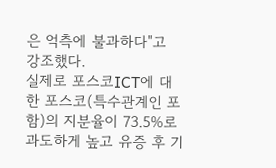은 억측에 불과하다"고 강조했다.
실제로 포스코ICT에 대한 포스코(특수관계인 포함)의 지분율이 73.5%로 과도하게 높고 유증 후 기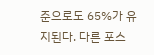준으로도 65%가 유지된다. 다른 포스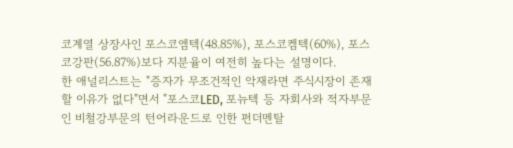코계열 상장사인 포스코엠텍(48.85%), 포스코켐텍(60%), 포스코강판(56.87%)보다 지분율이 여전히 높다는 설명이다.
한 애널리스트는 "증자가 무조건적인 악재라면 주식시장이 존재할 이유가 없다"면서 "포스코LED, 포뉴텍 등 자회사와 적자부문인 비철강부문의 턴어라운드로 인한 펀더멘탈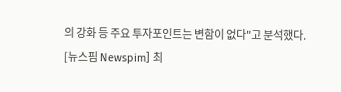의 강화 등 주요 투자포인트는 변함이 없다"고 분석했다.
[뉴스핌 Newspim] 최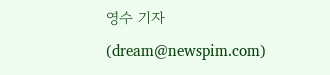영수 기자 (dream@newspim.com)